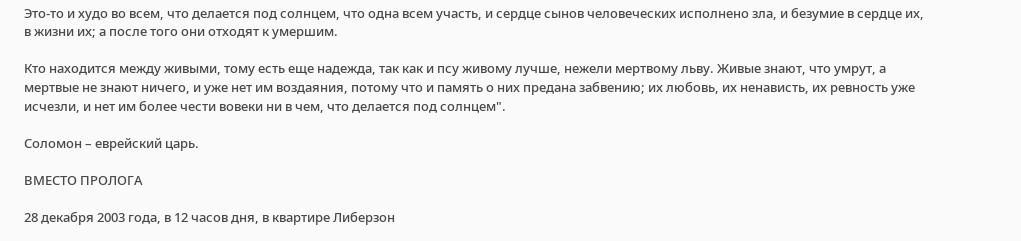Это-то и худо во всем, что делается под солнцем, что одна всем участь, и сердце сынов человеческих исполнено зла, и безумие в сердце их, в жизни их; а после того они отходят к умершим.

Кто находится между живыми, тому есть еще надежда, так как и псу живому лучше, нежели мертвому льву. Живые знают, что умрут, а мертвые не знают ничего, и уже нет им воздаяния, потому что и память о них предана забвению; их любовь, их ненависть, их ревность уже исчезли, и нет им более чести вовеки ни в чем, что делается под солнцем".

Соломон – еврейский царь.

ВМЕСТО ПРОЛОГА

28 декабря 2003 года, в 12 часов дня, в квартире Либерзон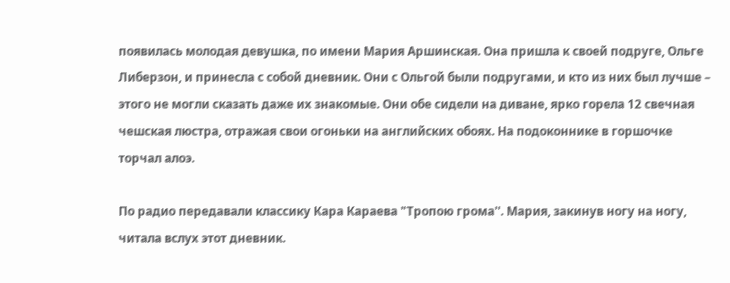появилась молодая девушка, по имени Мария Аршинская. Она пришла к своей подруге, Ольге Либерзон, и принесла с собой дневник. Они с Ольгой были подругами, и кто из них был лучше – этого не могли сказать даже их знакомые. Они обе сидели на диване, ярко горела 12 свечная чешская люстра, отражая свои огоньки на английских обоях. На подоконнике в горшочке торчал алоэ.

По радио передавали классику Кара Караева "Тропою грома''. Мария, закинув ногу на ногу, читала вслух этот дневник.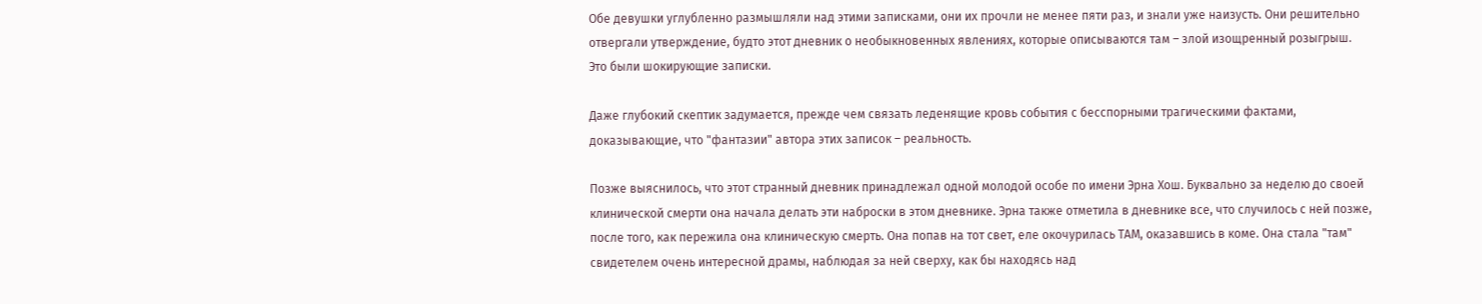Обе девушки углубленно размышляли над этими записками, они их прочли не менее пяти раз, и знали уже наизусть. Они решительно отвергали утверждение, будто этот дневник о необыкновенных явлениях, которые описываются там – злой изощренный розыгрыш. Это были шокирующие записки.

Даже глубокий скептик задумается, прежде чем связать леденящие кровь события с бесспорными трагическими фактами, доказывающие, что "фантазии" автора этих записок – реальность.

Позже выяснилось, что этот странный дневник принадлежал одной молодой особе по имени Эрна Хош. Буквально за неделю до своей клинической смерти она начала делать эти наброски в этом дневнике. Эрна также отметила в дневнике все, что случилось с ней позже, после того, как пережила она клиническую смерть. Она попав на тот свет, еле окочурилась ТАМ, оказавшись в коме. Она стала "там" свидетелем очень интересной драмы, наблюдая за ней сверху, как бы находясь над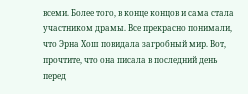всеми. Более того, в конце концов и сама стала участником драмы. Все прекрасно понимали, что Эрна Хош повидала загробный мир. Вот, прочтите, что она писала в последний день перед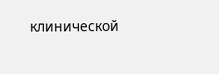клинической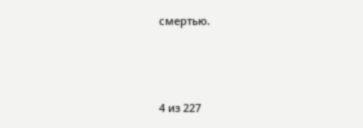смертью.



4 из 227